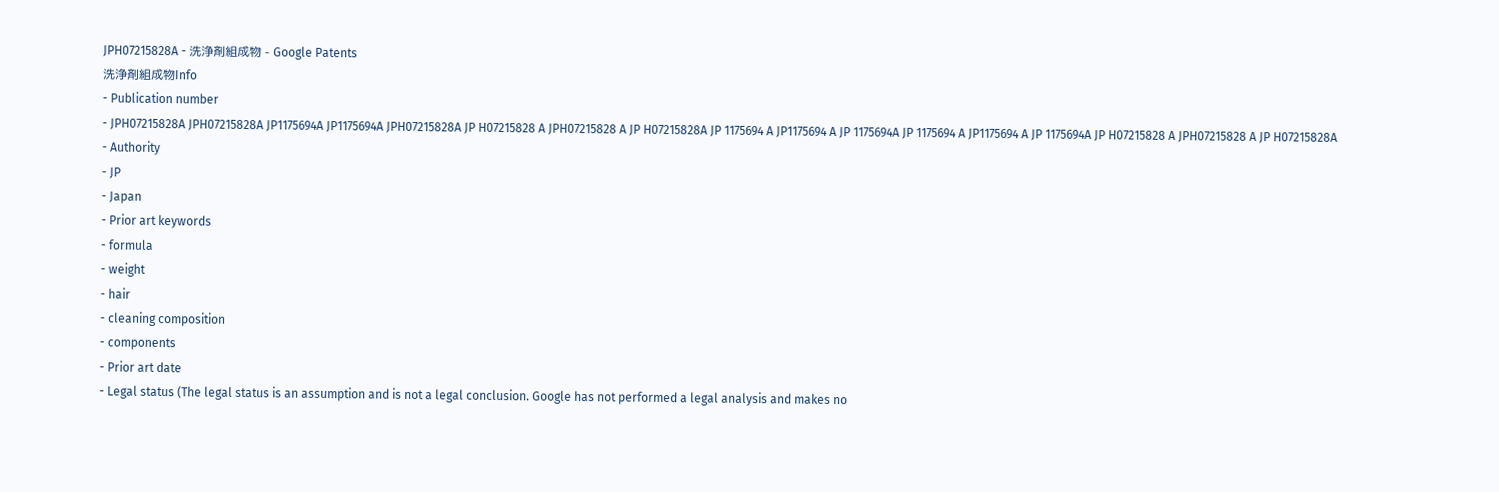JPH07215828A - 洗浄剤組成物 - Google Patents
洗浄剤組成物Info
- Publication number
- JPH07215828A JPH07215828A JP1175694A JP1175694A JPH07215828A JP H07215828 A JPH07215828 A JP H07215828A JP 1175694 A JP1175694 A JP 1175694A JP 1175694 A JP1175694 A JP 1175694A JP H07215828 A JPH07215828 A JP H07215828A
- Authority
- JP
- Japan
- Prior art keywords
- formula
- weight
- hair
- cleaning composition
- components
- Prior art date
- Legal status (The legal status is an assumption and is not a legal conclusion. Google has not performed a legal analysis and makes no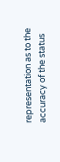representation as to the accuracy of the status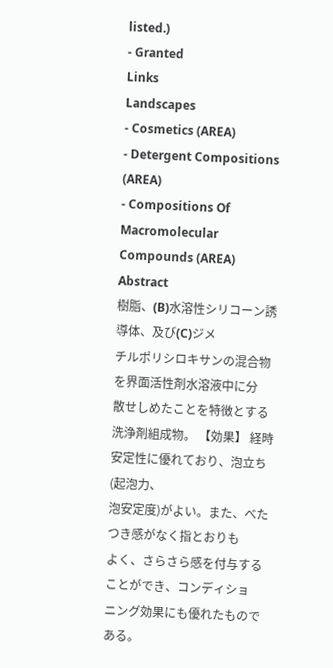listed.)
- Granted
Links
Landscapes
- Cosmetics (AREA)
- Detergent Compositions (AREA)
- Compositions Of Macromolecular Compounds (AREA)
Abstract
樹脂、(B)水溶性シリコーン誘導体、及び(C)ジメ
チルポリシロキサンの混合物を界面活性剤水溶液中に分
散せしめたことを特徴とする洗浄剤組成物。 【効果】 経時安定性に優れており、泡立ち(起泡力、
泡安定度)がよい。また、べたつき感がなく指とおりも
よく、さらさら感を付与することができ、コンディショ
ニング効果にも優れたものである。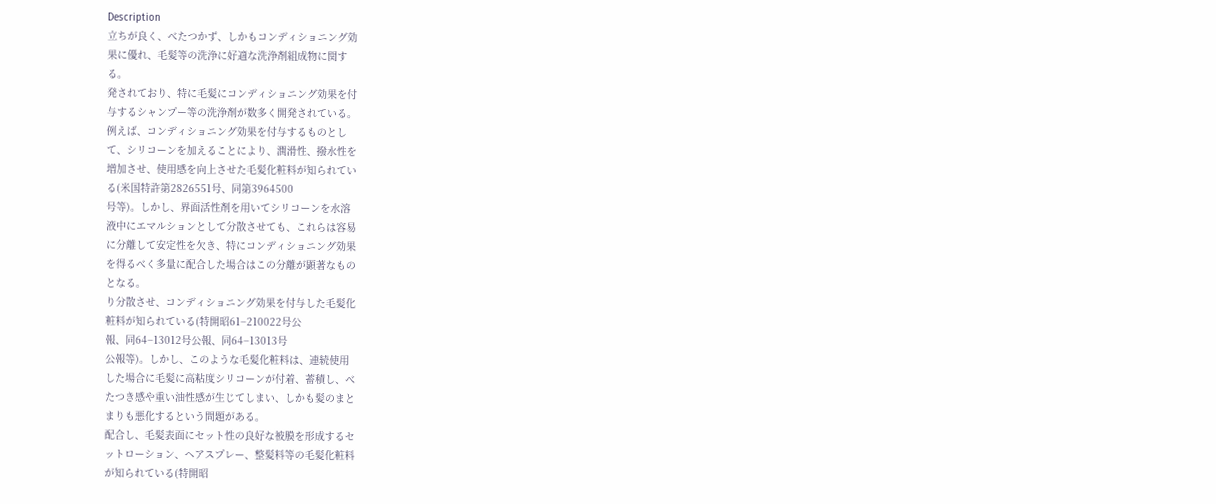Description
立ちが良く、べたつかず、しかもコンディショニング効
果に優れ、毛髪等の洗浄に好適な洗浄剤組成物に関す
る。
発されており、特に毛髪にコンディショニング効果を付
与するシャンプー等の洗浄剤が数多く開発されている。
例えば、コンディショニング効果を付与するものとし
て、シリコーンを加えることにより、潤滑性、撥水性を
増加させ、使用感を向上させた毛髪化粧料が知られてい
る(米国特許第2826551号、同第3964500
号等)。しかし、界面活性剤を用いてシリコーンを水溶
液中にエマルションとして分散させても、これらは容易
に分離して安定性を欠き、特にコンディショニング効果
を得るべく多量に配合した場合はこの分離が顕著なもの
となる。
り分散させ、コンディショニング効果を付与した毛髪化
粧料が知られている(特開昭61−210022号公
報、同64−13012号公報、同64−13013号
公報等)。しかし、このような毛髪化粧料は、連続使用
した場合に毛髪に高粘度シリコーンが付着、蓄積し、べ
たつき感や重い油性感が生じてしまい、しかも髪のまと
まりも悪化するという問題がある。
配合し、毛髪表面にセット性の良好な被膜を形成するセ
ットローション、ヘアスプレー、整髪料等の毛髪化粧料
が知られている(特開昭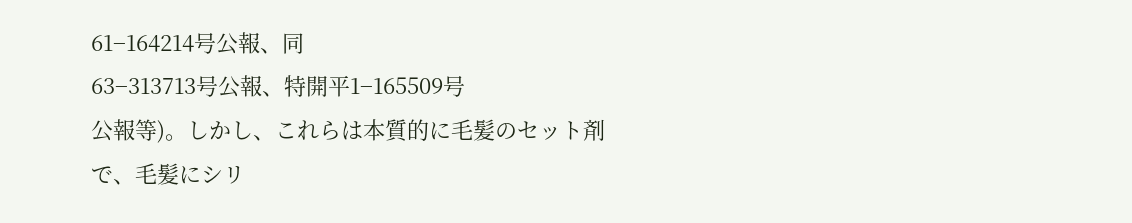61−164214号公報、同
63−313713号公報、特開平1−165509号
公報等)。しかし、これらは本質的に毛髪のセット剤
で、毛髪にシリ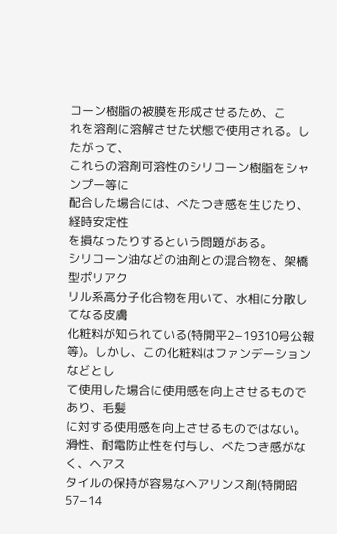コーン樹脂の被膜を形成させるため、こ
れを溶剤に溶解させた状態で使用される。したがって、
これらの溶剤可溶性のシリコーン樹脂をシャンプー等に
配合した場合には、べたつき感を生じたり、経時安定性
を損なったりするという問題がある。
シリコーン油などの油剤との混合物を、架橋型ポリアク
リル系高分子化合物を用いて、水相に分散してなる皮膚
化粧料が知られている(特開平2−19310号公報
等)。しかし、この化粧料はファンデーションなどとし
て使用した場合に使用感を向上させるものであり、毛髪
に対する使用感を向上させるものではない。
滑性、耐電防止性を付与し、べたつき感がなく、ヘアス
タイルの保持が容易なヘアリンス剤(特開昭57−14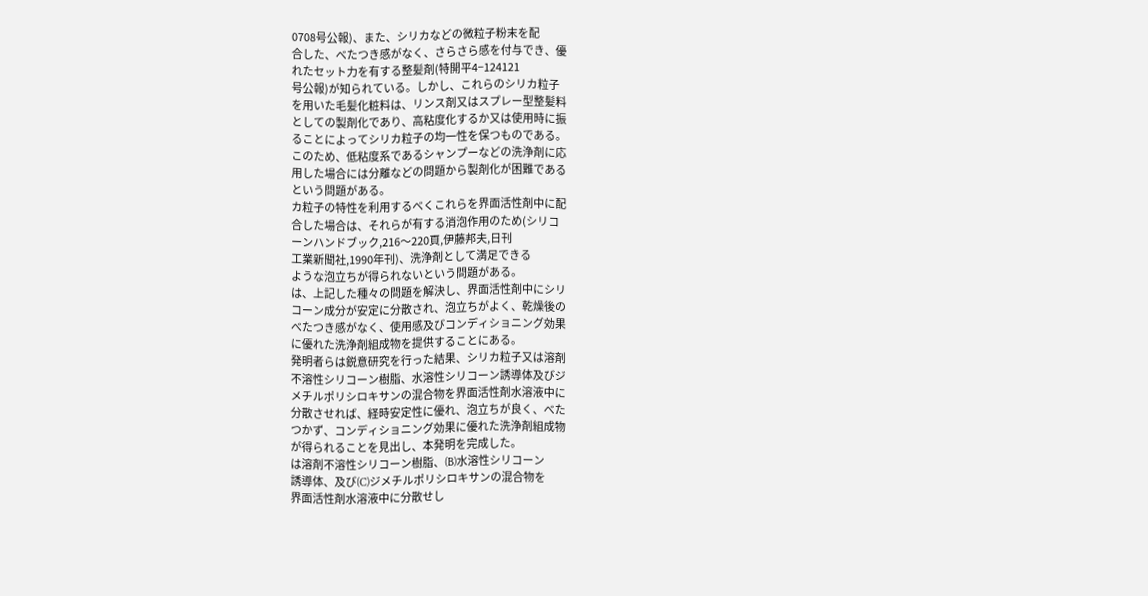0708号公報)、また、シリカなどの微粒子粉末を配
合した、べたつき感がなく、さらさら感を付与でき、優
れたセット力を有する整髪剤(特開平4−124121
号公報)が知られている。しかし、これらのシリカ粒子
を用いた毛髪化粧料は、リンス剤又はスプレー型整髪料
としての製剤化であり、高粘度化するか又は使用時に振
ることによってシリカ粒子の均一性を保つものである。
このため、低粘度系であるシャンプーなどの洗浄剤に応
用した場合には分離などの問題から製剤化が困難である
という問題がある。
カ粒子の特性を利用するべくこれらを界面活性剤中に配
合した場合は、それらが有する消泡作用のため(シリコ
ーンハンドブック,216〜220頁,伊藤邦夫,日刊
工業新聞社,1990年刊)、洗浄剤として満足できる
ような泡立ちが得られないという問題がある。
は、上記した種々の問題を解決し、界面活性剤中にシリ
コーン成分が安定に分散され、泡立ちがよく、乾燥後の
べたつき感がなく、使用感及びコンディショニング効果
に優れた洗浄剤組成物を提供することにある。
発明者らは鋭意研究を行った結果、シリカ粒子又は溶剤
不溶性シリコーン樹脂、水溶性シリコーン誘導体及びジ
メチルポリシロキサンの混合物を界面活性剤水溶液中に
分散させれば、経時安定性に優れ、泡立ちが良く、べた
つかず、コンディショニング効果に優れた洗浄剤組成物
が得られることを見出し、本発明を完成した。
は溶剤不溶性シリコーン樹脂、(B)水溶性シリコーン
誘導体、及び(C)ジメチルポリシロキサンの混合物を
界面活性剤水溶液中に分散せし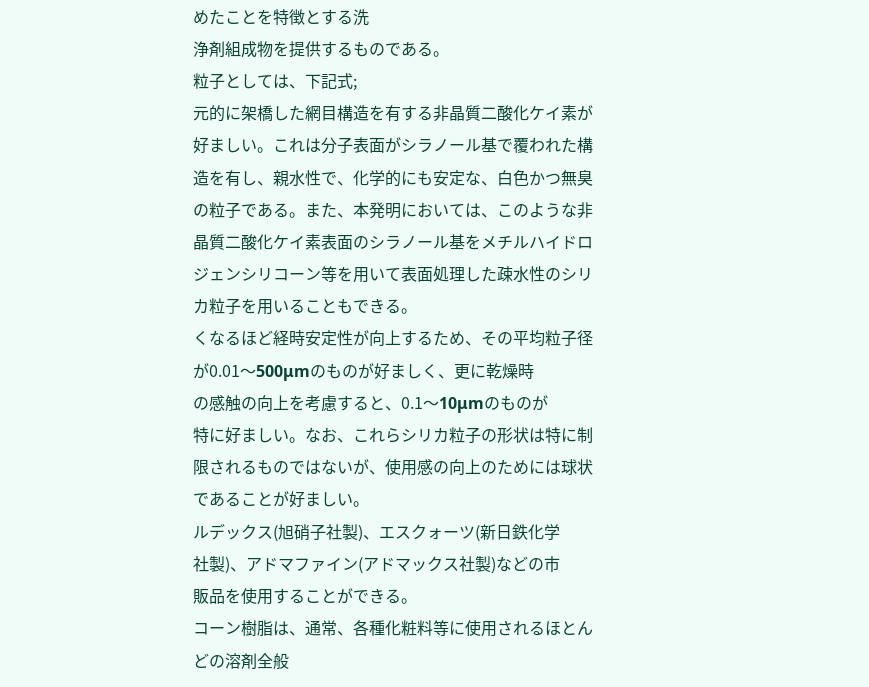めたことを特徴とする洗
浄剤組成物を提供するものである。
粒子としては、下記式;
元的に架橋した網目構造を有する非晶質二酸化ケイ素が
好ましい。これは分子表面がシラノール基で覆われた構
造を有し、親水性で、化学的にも安定な、白色かつ無臭
の粒子である。また、本発明においては、このような非
晶質二酸化ケイ素表面のシラノール基をメチルハイドロ
ジェンシリコーン等を用いて表面処理した疎水性のシリ
カ粒子を用いることもできる。
くなるほど経時安定性が向上するため、その平均粒子径
が0.01〜500μmのものが好ましく、更に乾燥時
の感触の向上を考慮すると、0.1〜10μmのものが
特に好ましい。なお、これらシリカ粒子の形状は特に制
限されるものではないが、使用感の向上のためには球状
であることが好ましい。
ルデックス(旭硝子社製)、エスクォーツ(新日鉄化学
社製)、アドマファイン(アドマックス社製)などの市
販品を使用することができる。
コーン樹脂は、通常、各種化粧料等に使用されるほとん
どの溶剤全般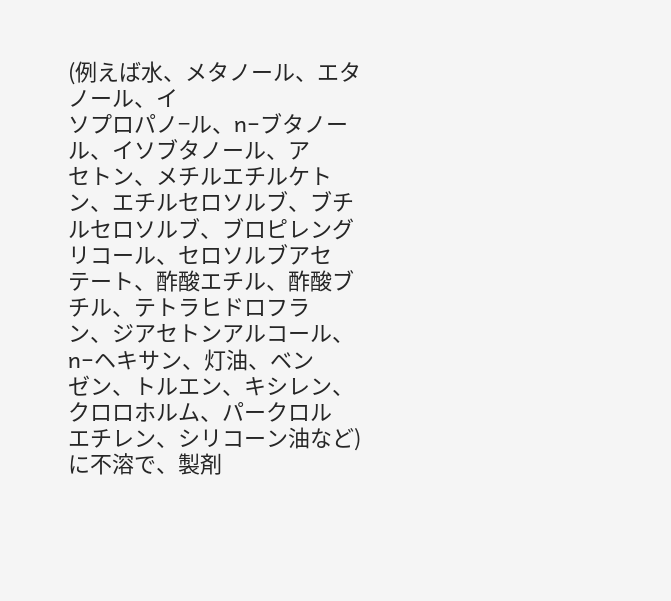(例えば水、メタノール、エタノール、イ
ソプロパノ−ル、n−ブタノール、イソブタノール、ア
セトン、メチルエチルケトン、エチルセロソルブ、ブチ
ルセロソルブ、ブロピレングリコール、セロソルブアセ
テート、酢酸エチル、酢酸ブチル、テトラヒドロフラ
ン、ジアセトンアルコール、n−ヘキサン、灯油、ベン
ゼン、トルエン、キシレン、クロロホルム、パークロル
エチレン、シリコーン油など)に不溶で、製剤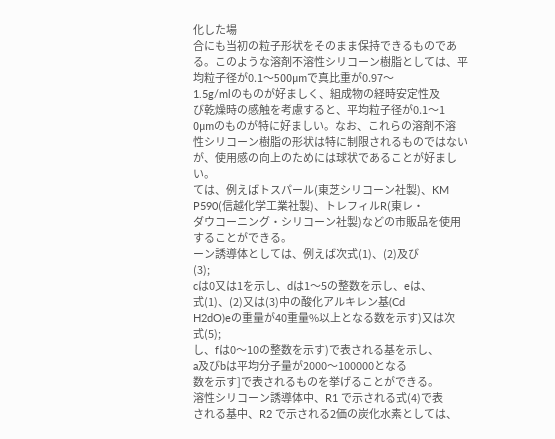化した場
合にも当初の粒子形状をそのまま保持できるものであ
る。このような溶剤不溶性シリコーン樹脂としては、平
均粒子径が0.1〜500μmで真比重が0.97〜
1.5g/mlのものが好ましく、組成物の経時安定性及
び乾燥時の感触を考慮すると、平均粒子径が0.1〜1
0μmのものが特に好ましい。なお、これらの溶剤不溶
性シリコーン樹脂の形状は特に制限されるものではない
が、使用感の向上のためには球状であることが好まし
い。
ては、例えばトスパール(東芝シリコーン社製)、KM
P590(信越化学工業社製)、トレフィルR(東レ・
ダウコーニング・シリコーン社製)などの市販品を使用
することができる。
ーン誘導体としては、例えば次式(1)、(2)及び
(3);
cは0又は1を示し、dは1〜5の整数を示し、eは、
式(1)、(2)又は(3)中の酸化アルキレン基(Cd
H2dO)eの重量が40重量%以上となる数を示す)又は次
式(5);
し、fは0〜10の整数を示す)で表される基を示し、
a及びbは平均分子量が2000〜100000となる
数を示す]で表されるものを挙げることができる。
溶性シリコーン誘導体中、R1 で示される式(4)で表
される基中、R2 で示される2価の炭化水素としては、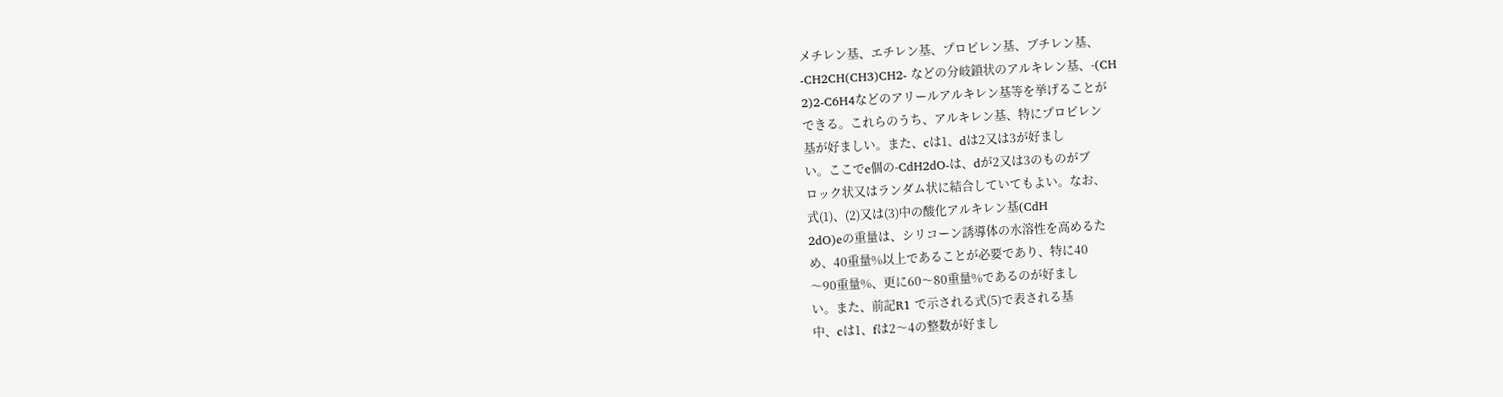メチレン基、エチレン基、プロピレン基、ブチレン基、
-CH2CH(CH3)CH2- などの分岐鎖状のアルキレン基、-(CH
2)2-C6H4などのアリールアルキレン基等を挙げることが
できる。これらのうち、アルキレン基、特にプロピレン
基が好ましい。また、cは1、dは2又は3が好まし
い。ここでe個の-CdH2dO-は、dが2又は3のものがブ
ロック状又はランダム状に結合していてもよい。なお、
式(1)、(2)又は(3)中の酸化アルキレン基(CdH
2dO)eの重量は、シリコーン誘導体の水溶性を高めるた
め、40重量%以上であることが必要であり、特に40
〜90重量%、更に60〜80重量%であるのが好まし
い。また、前記R1 で示される式(5)で表される基
中、cは1、fは2〜4の整数が好まし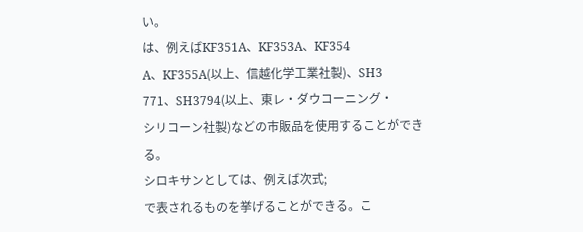い。
は、例えばKF351A、KF353A、KF354
A、KF355A(以上、信越化学工業社製)、SH3
771、SH3794(以上、東レ・ダウコーニング・
シリコーン社製)などの市販品を使用することができ
る。
シロキサンとしては、例えば次式;
で表されるものを挙げることができる。こ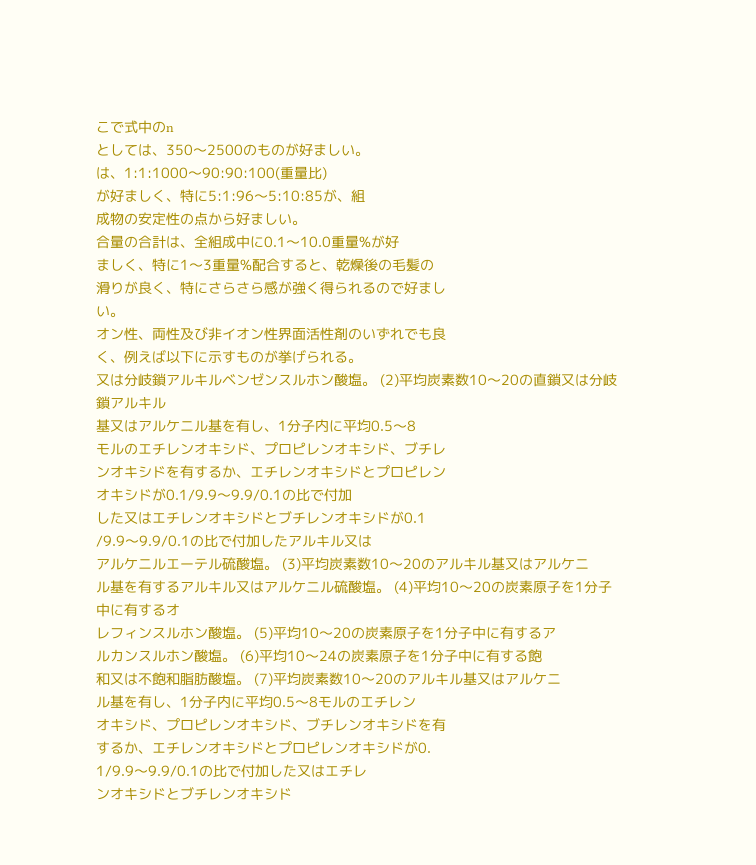こで式中のn
としては、350〜2500のものが好ましい。
は、1:1:1000〜90:90:100(重量比)
が好ましく、特に5:1:96〜5:10:85が、組
成物の安定性の点から好ましい。
合量の合計は、全組成中に0.1〜10.0重量%が好
ましく、特に1〜3重量%配合すると、乾燥後の毛髪の
滑りが良く、特にさらさら感が強く得られるので好まし
い。
オン性、両性及び非イオン性界面活性剤のいずれでも良
く、例えば以下に示すものが挙げられる。
又は分岐鎖アルキルベンゼンスルホン酸塩。 (2)平均炭素数10〜20の直鎖又は分岐鎖アルキル
基又はアルケニル基を有し、1分子内に平均0.5〜8
モルのエチレンオキシド、プロピレンオキシド、ブチレ
ンオキシドを有するか、エチレンオキシドとプロピレン
オキシドが0.1/9.9〜9.9/0.1の比で付加
した又はエチレンオキシドとブチレンオキシドが0.1
/9.9〜9.9/0.1の比で付加したアルキル又は
アルケニルエーテル硫酸塩。 (3)平均炭素数10〜20のアルキル基又はアルケニ
ル基を有するアルキル又はアルケニル硫酸塩。 (4)平均10〜20の炭素原子を1分子中に有するオ
レフィンスルホン酸塩。 (5)平均10〜20の炭素原子を1分子中に有するア
ルカンスルホン酸塩。 (6)平均10〜24の炭素原子を1分子中に有する飽
和又は不飽和脂肪酸塩。 (7)平均炭素数10〜20のアルキル基又はアルケニ
ル基を有し、1分子内に平均0.5〜8モルのエチレン
オキシド、プロピレンオキシド、ブチレンオキシドを有
するか、エチレンオキシドとプロピレンオキシドが0.
1/9.9〜9.9/0.1の比で付加した又はエチレ
ンオキシドとブチレンオキシド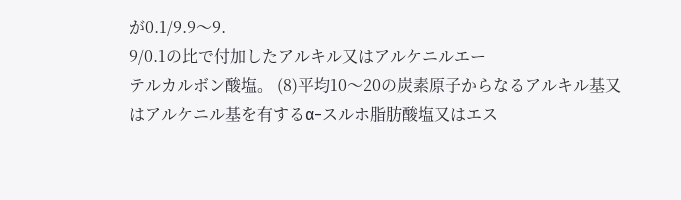が0.1/9.9〜9.
9/0.1の比で付加したアルキル又はアルケニルエー
テルカルボン酸塩。 (8)平均10〜20の炭素原子からなるアルキル基又
はアルケニル基を有するα−スルホ脂肪酸塩又はエス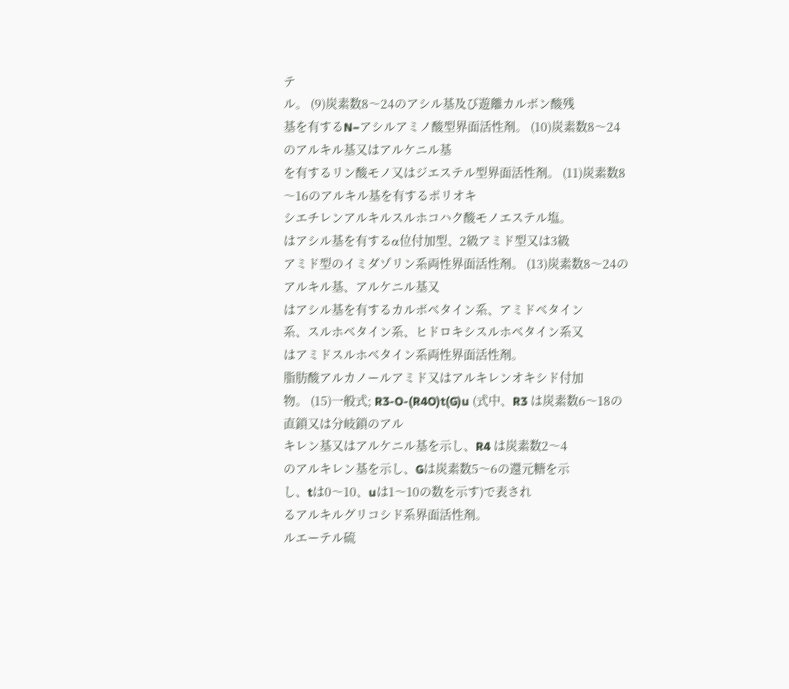テ
ル。 (9)炭素数8〜24のアシル基及び遊離カルボン酸残
基を有するN−アシルアミノ酸型界面活性剤。 (10)炭素数8〜24のアルキル基又はアルケニル基
を有するリン酸モノ又はジエステル型界面活性剤。 (11)炭素数8〜16のアルキル基を有するポリオキ
シエチレンアルキルスルホコハク酸モノエステル塩。
はアシル基を有するα位付加型、2級アミド型又は3級
アミド型のイミダゾリン系両性界面活性剤。 (13)炭素数8〜24のアルキル基、アルケニル基又
はアシル基を有するカルボベタイン系、アミドベタイン
系、スルホベタイン系、ヒドロキシスルホベタイン系又
はアミドスルホベタイン系両性界面活性剤。
脂肪酸アルカノールアミド又はアルキレンオキシド付加
物。 (15)一般式; R3-O-(R4O)t(G)u (式中、R3 は炭素数6〜18の直鎖又は分岐鎖のアル
キレン基又はアルケニル基を示し、R4 は炭素数2〜4
のアルキレン基を示し、Gは炭素数5〜6の還元糖を示
し、tは0〜10、uは1〜10の数を示す)で表され
るアルキルグリコシド系界面活性剤。
ルエーテル硫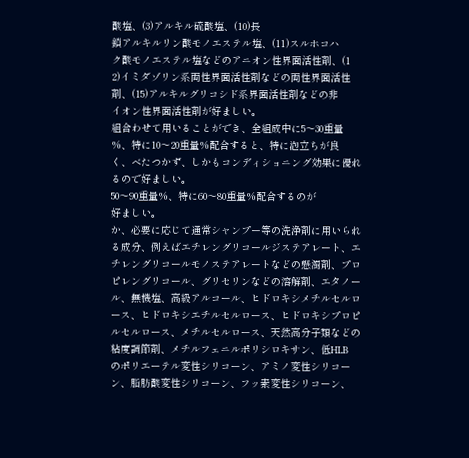酸塩、(3)アルキル硫酸塩、(10)長
鎖アルキルリン酸モノエステル塩、(11)スルホコハ
ク酸モノエステル塩などのアニオン性界面活性剤、(1
2)イミダゾリン系両性界面活性剤などの両性界面活性
剤、(15)アルキルグリコシド系界面活性剤などの非
イオン性界面活性剤が好ましい。
組合わせて用いることができ、全組成中に5〜30重量
%、特に10〜20重量%配合すると、特に泡立ちが良
く、べたつかず、しかもコンディショニング効果に優れ
るので好ましい。
50〜90重量%、特に60〜80重量%配合するのが
好ましい。
か、必要に応じて通常シャンプー等の洗浄剤に用いられ
る成分、例えばエチレングリコールジステアレート、エ
チレングリコールモノステアレートなどの懸濁剤、プロ
ピレングリコール、グリセリンなどの溶解剤、エタノー
ル、無機塩、高級アルコール、ヒドロキシメチルセルロ
ース、ヒドロキシエチルセルロース、ヒドロキシプロピ
ルセルロース、メチルセルロース、天然高分子類などの
粘度調節剤、メチルフェニルポリシロキサン、低HLB
のポリエーテル変性シリコーン、アミノ変性シリコー
ン、脂肪酸変性シリコーン、フッ素変性シリコーン、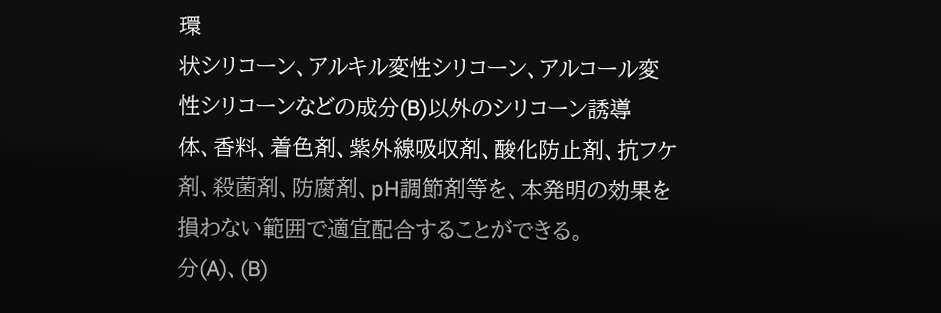環
状シリコーン、アルキル変性シリコーン、アルコール変
性シリコーンなどの成分(B)以外のシリコーン誘導
体、香料、着色剤、紫外線吸収剤、酸化防止剤、抗フケ
剤、殺菌剤、防腐剤、pH調節剤等を、本発明の効果を
損わない範囲で適宜配合することができる。
分(A)、(B)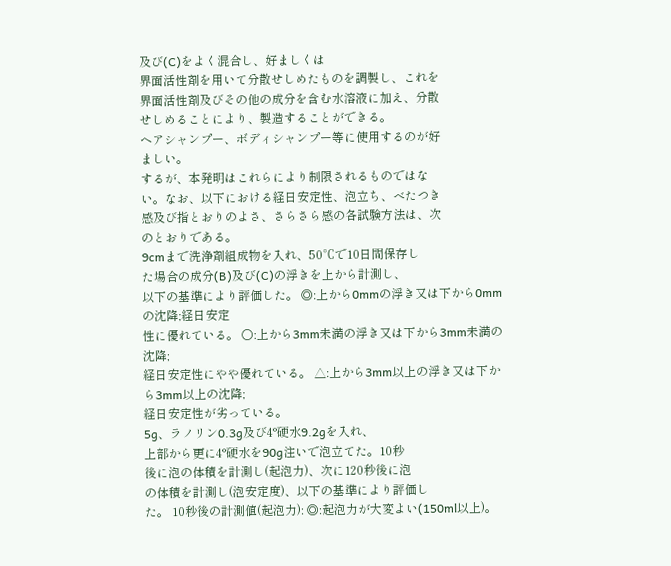及び(C)をよく混合し、好ましくは
界面活性剤を用いて分散せしめたものを調製し、これを
界面活性剤及びその他の成分を含む水溶液に加え、分散
せしめることにより、製造することができる。
ヘアシャンプー、ボディシャンプー等に使用するのが好
ましい。
するが、本発明はこれらにより制限されるものではな
い。なお、以下における経日安定性、泡立ち、べたつき
感及び指とおりのよさ、さらさら感の各試験方法は、次
のとおりである。
9cmまで洗浄剤組成物を入れ、50℃で10日間保存し
た場合の成分(B)及び(C)の浮きを上から計測し、
以下の基準により評価した。 ◎:上から0mmの浮き又は下から0mmの沈降;経日安定
性に優れている。 ○:上から3mm未満の浮き又は下から3mm未満の沈降;
経日安定性にやや優れている。 △:上から3mm以上の浮き又は下から3mm以上の沈降;
経日安定性が劣っている。
5g、ラノリン0.3g及び4°硬水9.2gを入れ、
上部から更に4°硬水を90g注いで泡立てた。10秒
後に泡の体積を計測し(起泡力)、次に120秒後に泡
の体積を計測し(泡安定度)、以下の基準により評価し
た。 10秒後の計測値(起泡力): ◎:起泡力が大変よい(150ml以上)。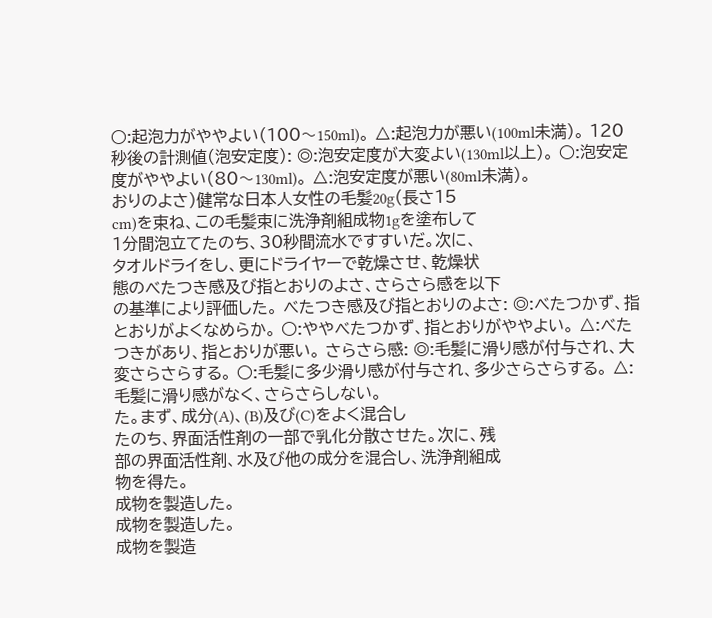○:起泡力がややよい(100〜150ml)。 △:起泡力が悪い(100ml未満)。 120秒後の計測値(泡安定度): ◎:泡安定度が大変よい(130ml以上)。 ○:泡安定度がややよい(80〜130ml)。 △:泡安定度が悪い(80ml未満)。
おりのよさ)健常な日本人女性の毛髪20g(長さ15
cm)を束ね、この毛髪束に洗浄剤組成物1gを塗布して
1分間泡立てたのち、30秒間流水ですすいだ。次に、
タオルドライをし、更にドライヤーで乾燥させ、乾燥状
態のべたつき感及び指とおりのよさ、さらさら感を以下
の基準により評価した。 べたつき感及び指とおりのよさ: ◎:べたつかず、指とおりがよくなめらか。 ○:ややべたつかず、指とおりがややよい。 △:べたつきがあり、指とおりが悪い。 さらさら感: ◎:毛髪に滑り感が付与され、大変さらさらする。 ○:毛髪に多少滑り感が付与され、多少さらさらする。 △:毛髪に滑り感がなく、さらさらしない。
た。まず、成分(A)、(B)及び(C)をよく混合し
たのち、界面活性剤の一部で乳化分散させた。次に、残
部の界面活性剤、水及び他の成分を混合し、洗浄剤組成
物を得た。
成物を製造した。
成物を製造した。
成物を製造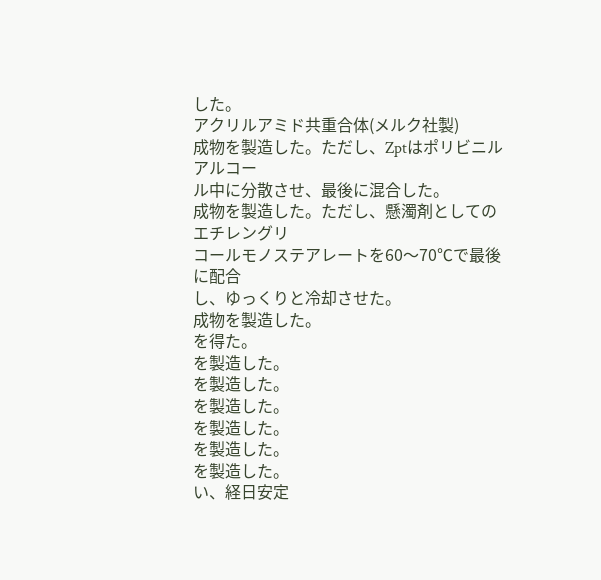した。
アクリルアミド共重合体(メルク社製)
成物を製造した。ただし、Zptはポリビニルアルコー
ル中に分散させ、最後に混合した。
成物を製造した。ただし、懸濁剤としてのエチレングリ
コールモノステアレートを60〜70℃で最後に配合
し、ゆっくりと冷却させた。
成物を製造した。
を得た。
を製造した。
を製造した。
を製造した。
を製造した。
を製造した。
を製造した。
い、経日安定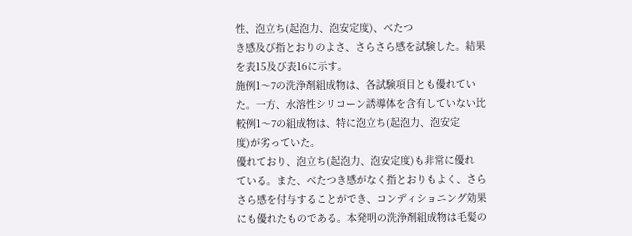性、泡立ち(起泡力、泡安定度)、べたつ
き感及び指とおりのよさ、さらさら感を試験した。結果
を表15及び表16に示す。
施例1〜7の洗浄剤組成物は、各試験項目とも優れてい
た。一方、水溶性シリコーン誘導体を含有していない比
較例1〜7の組成物は、特に泡立ち(起泡力、泡安定
度)が劣っていた。
優れており、泡立ち(起泡力、泡安定度)も非常に優れ
ている。また、べたつき感がなく指とおりもよく、さら
さら感を付与することができ、コンディショニング効果
にも優れたものである。本発明の洗浄剤組成物は毛髪の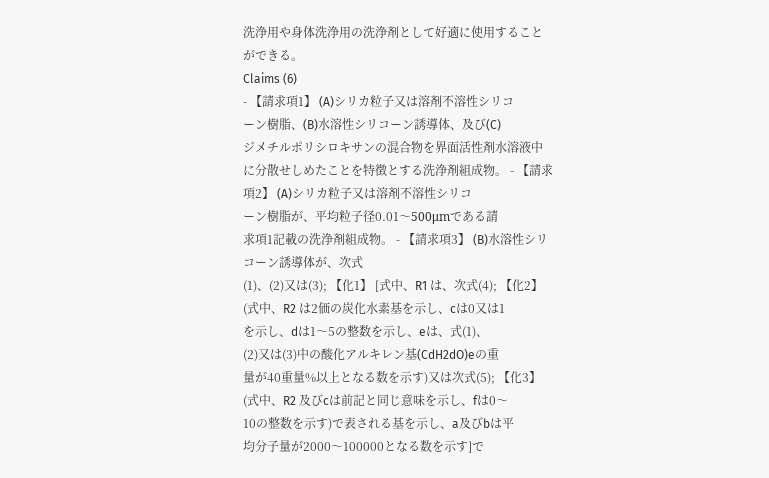洗浄用や身体洗浄用の洗浄剤として好適に使用すること
ができる。
Claims (6)
- 【請求項1】 (A)シリカ粒子又は溶剤不溶性シリコ
ーン樹脂、(B)水溶性シリコーン誘導体、及び(C)
ジメチルポリシロキサンの混合物を界面活性剤水溶液中
に分散せしめたことを特徴とする洗浄剤組成物。 - 【請求項2】 (A)シリカ粒子又は溶剤不溶性シリコ
ーン樹脂が、平均粒子径0.01〜500μmである請
求項1記載の洗浄剤組成物。 - 【請求項3】 (B)水溶性シリコーン誘導体が、次式
(1)、(2)又は(3); 【化1】 [式中、R1 は、次式(4); 【化2】 (式中、R2 は2価の炭化水素基を示し、cは0又は1
を示し、dは1〜5の整数を示し、eは、式(1)、
(2)又は(3)中の酸化アルキレン基(CdH2dO)eの重
量が40重量%以上となる数を示す)又は次式(5); 【化3】 (式中、R2 及びcは前記と同じ意味を示し、fは0〜
10の整数を示す)で表される基を示し、a及びbは平
均分子量が2000〜100000となる数を示す]で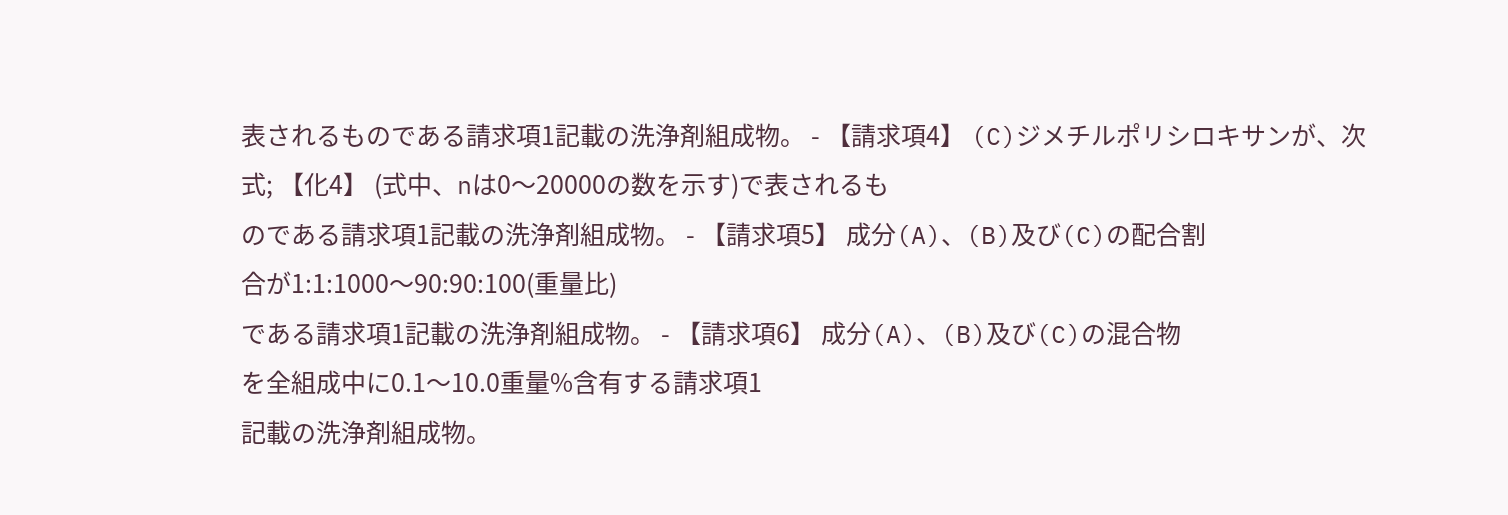表されるものである請求項1記載の洗浄剤組成物。 - 【請求項4】 (C)ジメチルポリシロキサンが、次
式; 【化4】 (式中、nは0〜20000の数を示す)で表されるも
のである請求項1記載の洗浄剤組成物。 - 【請求項5】 成分(A)、(B)及び(C)の配合割
合が1:1:1000〜90:90:100(重量比)
である請求項1記載の洗浄剤組成物。 - 【請求項6】 成分(A)、(B)及び(C)の混合物
を全組成中に0.1〜10.0重量%含有する請求項1
記載の洗浄剤組成物。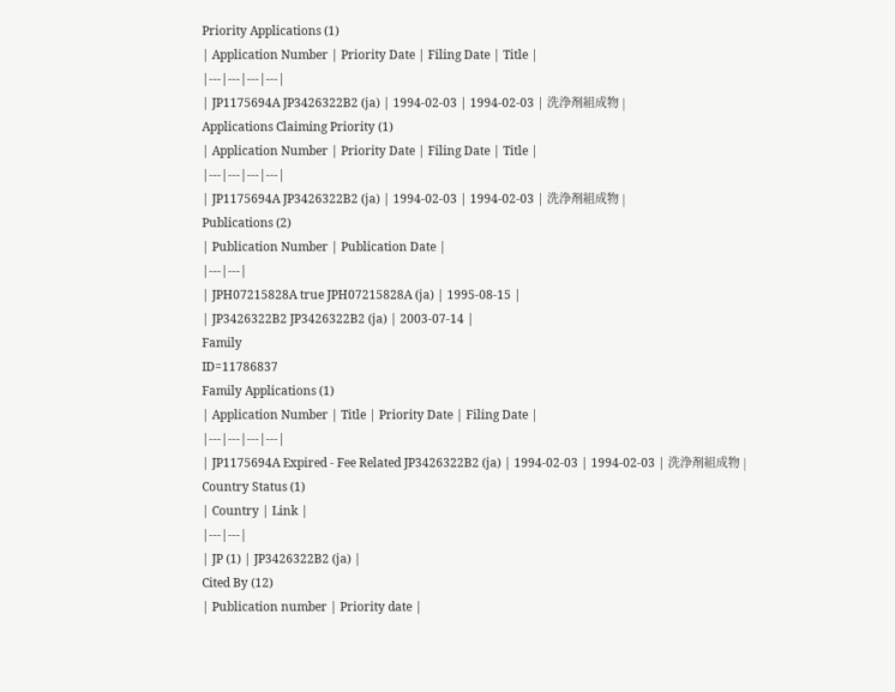Priority Applications (1)
| Application Number | Priority Date | Filing Date | Title |
|---|---|---|---|
| JP1175694A JP3426322B2 (ja) | 1994-02-03 | 1994-02-03 | 洗浄剤組成物 |
Applications Claiming Priority (1)
| Application Number | Priority Date | Filing Date | Title |
|---|---|---|---|
| JP1175694A JP3426322B2 (ja) | 1994-02-03 | 1994-02-03 | 洗浄剤組成物 |
Publications (2)
| Publication Number | Publication Date |
|---|---|
| JPH07215828A true JPH07215828A (ja) | 1995-08-15 |
| JP3426322B2 JP3426322B2 (ja) | 2003-07-14 |
Family
ID=11786837
Family Applications (1)
| Application Number | Title | Priority Date | Filing Date |
|---|---|---|---|
| JP1175694A Expired - Fee Related JP3426322B2 (ja) | 1994-02-03 | 1994-02-03 | 洗浄剤組成物 |
Country Status (1)
| Country | Link |
|---|---|
| JP (1) | JP3426322B2 (ja) |
Cited By (12)
| Publication number | Priority date |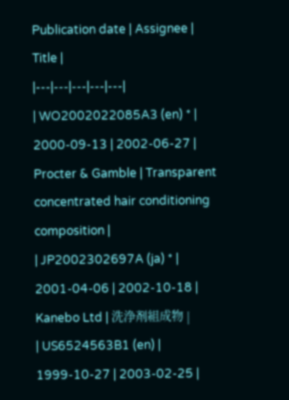Publication date | Assignee | Title |
|---|---|---|---|---|
| WO2002022085A3 (en) * | 2000-09-13 | 2002-06-27 | Procter & Gamble | Transparent concentrated hair conditioning composition |
| JP2002302697A (ja) * | 2001-04-06 | 2002-10-18 | Kanebo Ltd | 洗浄剤組成物 |
| US6524563B1 (en) | 1999-10-27 | 2003-02-25 |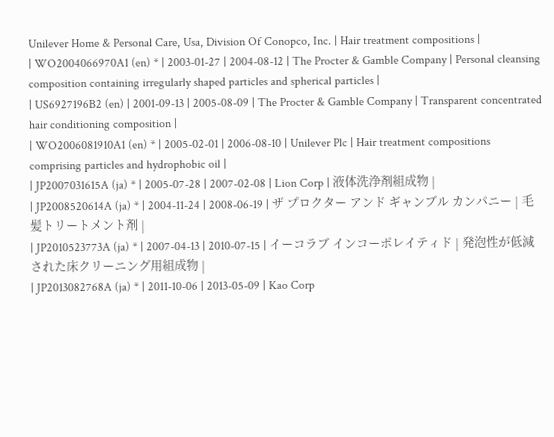Unilever Home & Personal Care, Usa, Division Of Conopco, Inc. | Hair treatment compositions |
| WO2004066970A1 (en) * | 2003-01-27 | 2004-08-12 | The Procter & Gamble Company | Personal cleansing composition containing irregularly shaped particles and spherical particles |
| US6927196B2 (en) | 2001-09-13 | 2005-08-09 | The Procter & Gamble Company | Transparent concentrated hair conditioning composition |
| WO2006081910A1 (en) * | 2005-02-01 | 2006-08-10 | Unilever Plc | Hair treatment compositions comprising particles and hydrophobic oil |
| JP2007031615A (ja) * | 2005-07-28 | 2007-02-08 | Lion Corp | 液体洗浄剤組成物 |
| JP2008520614A (ja) * | 2004-11-24 | 2008-06-19 | ザ プロクター アンド ギャンブル カンパニー | 毛髪トリートメント剤 |
| JP2010523773A (ja) * | 2007-04-13 | 2010-07-15 | イーコラブ インコーポレイティド | 発泡性が低減された床クリーニング用組成物 |
| JP2013082768A (ja) * | 2011-10-06 | 2013-05-09 | Kao Corp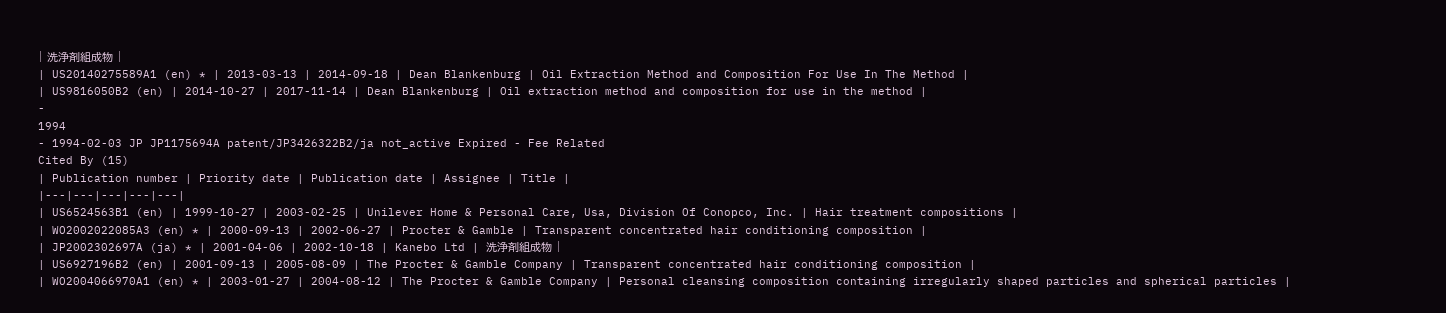| 洗浄剤組成物 |
| US20140275589A1 (en) * | 2013-03-13 | 2014-09-18 | Dean Blankenburg | Oil Extraction Method and Composition For Use In The Method |
| US9816050B2 (en) | 2014-10-27 | 2017-11-14 | Dean Blankenburg | Oil extraction method and composition for use in the method |
-
1994
- 1994-02-03 JP JP1175694A patent/JP3426322B2/ja not_active Expired - Fee Related
Cited By (15)
| Publication number | Priority date | Publication date | Assignee | Title |
|---|---|---|---|---|
| US6524563B1 (en) | 1999-10-27 | 2003-02-25 | Unilever Home & Personal Care, Usa, Division Of Conopco, Inc. | Hair treatment compositions |
| WO2002022085A3 (en) * | 2000-09-13 | 2002-06-27 | Procter & Gamble | Transparent concentrated hair conditioning composition |
| JP2002302697A (ja) * | 2001-04-06 | 2002-10-18 | Kanebo Ltd | 洗浄剤組成物 |
| US6927196B2 (en) | 2001-09-13 | 2005-08-09 | The Procter & Gamble Company | Transparent concentrated hair conditioning composition |
| WO2004066970A1 (en) * | 2003-01-27 | 2004-08-12 | The Procter & Gamble Company | Personal cleansing composition containing irregularly shaped particles and spherical particles |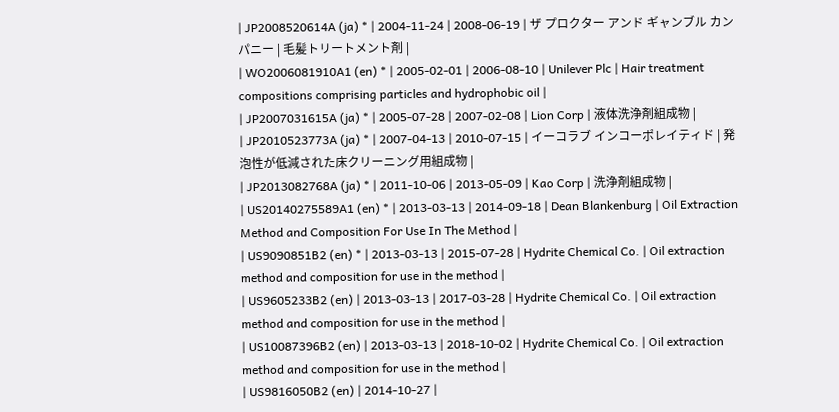| JP2008520614A (ja) * | 2004-11-24 | 2008-06-19 | ザ プロクター アンド ギャンブル カンパニー | 毛髪トリートメント剤 |
| WO2006081910A1 (en) * | 2005-02-01 | 2006-08-10 | Unilever Plc | Hair treatment compositions comprising particles and hydrophobic oil |
| JP2007031615A (ja) * | 2005-07-28 | 2007-02-08 | Lion Corp | 液体洗浄剤組成物 |
| JP2010523773A (ja) * | 2007-04-13 | 2010-07-15 | イーコラブ インコーポレイティド | 発泡性が低減された床クリーニング用組成物 |
| JP2013082768A (ja) * | 2011-10-06 | 2013-05-09 | Kao Corp | 洗浄剤組成物 |
| US20140275589A1 (en) * | 2013-03-13 | 2014-09-18 | Dean Blankenburg | Oil Extraction Method and Composition For Use In The Method |
| US9090851B2 (en) * | 2013-03-13 | 2015-07-28 | Hydrite Chemical Co. | Oil extraction method and composition for use in the method |
| US9605233B2 (en) | 2013-03-13 | 2017-03-28 | Hydrite Chemical Co. | Oil extraction method and composition for use in the method |
| US10087396B2 (en) | 2013-03-13 | 2018-10-02 | Hydrite Chemical Co. | Oil extraction method and composition for use in the method |
| US9816050B2 (en) | 2014-10-27 |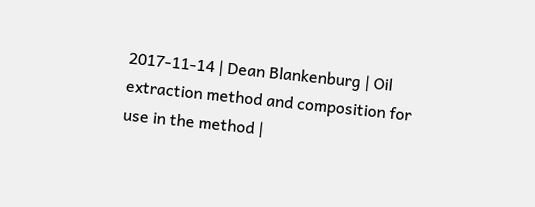2017-11-14 | Dean Blankenburg | Oil extraction method and composition for use in the method |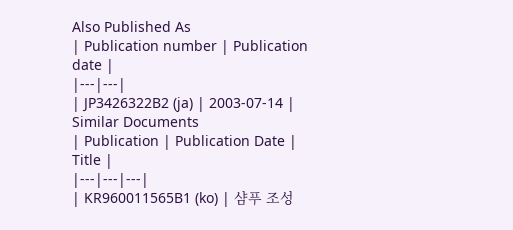Also Published As
| Publication number | Publication date |
|---|---|
| JP3426322B2 (ja) | 2003-07-14 |
Similar Documents
| Publication | Publication Date | Title |
|---|---|---|
| KR960011565B1 (ko) | 샴푸 조성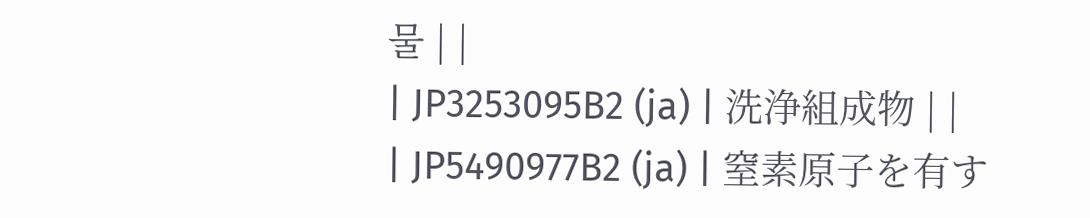물 | |
| JP3253095B2 (ja) | 洗浄組成物 | |
| JP5490977B2 (ja) | 窒素原子を有す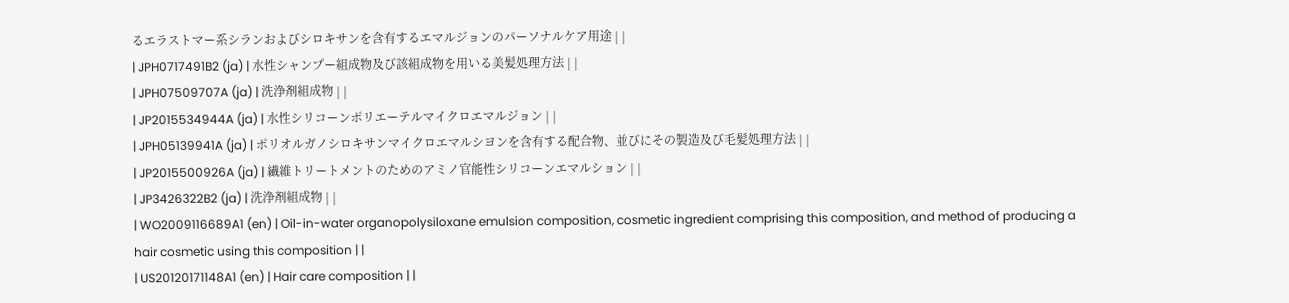るエラストマー系シランおよびシロキサンを含有するエマルジョンのパーソナルケア用途 | |
| JPH0717491B2 (ja) | 水性シャンプー組成物及び該組成物を用いる美髪処理方法 | |
| JPH07509707A (ja) | 洗浄剤組成物 | |
| JP2015534944A (ja) | 水性シリコーンポリエーテルマイクロエマルジョン | |
| JPH05139941A (ja) | ポリオルガノシロキサンマイクロエマルシヨンを含有する配合物、並びにその製造及び毛髪処理方法 | |
| JP2015500926A (ja) | 繊維トリートメントのためのアミノ官能性シリコーンエマルション | |
| JP3426322B2 (ja) | 洗浄剤組成物 | |
| WO2009116689A1 (en) | Oil-in-water organopolysiloxane emulsion composition, cosmetic ingredient comprising this composition, and method of producing a hair cosmetic using this composition | |
| US20120171148A1 (en) | Hair care composition | |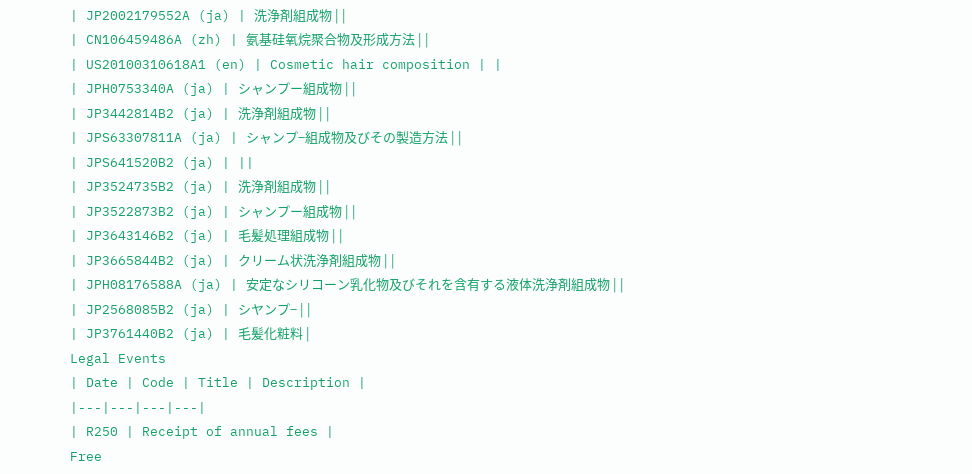| JP2002179552A (ja) | 洗浄剤組成物 | |
| CN106459486A (zh) | 氨基硅氧烷聚合物及形成方法 | |
| US20100310618A1 (en) | Cosmetic hair composition | |
| JPH0753340A (ja) | シャンプー組成物 | |
| JP3442814B2 (ja) | 洗浄剤組成物 | |
| JPS63307811A (ja) | シャンプ−組成物及びその製造方法 | |
| JPS641520B2 (ja) | ||
| JP3524735B2 (ja) | 洗浄剤組成物 | |
| JP3522873B2 (ja) | シャンプー組成物 | |
| JP3643146B2 (ja) | 毛髪処理組成物 | |
| JP3665844B2 (ja) | クリーム状洗浄剤組成物 | |
| JPH08176588A (ja) | 安定なシリコーン乳化物及びそれを含有する液体洗浄剤組成物 | |
| JP2568085B2 (ja) | シヤンプ− | |
| JP3761440B2 (ja) | 毛髪化粧料 |
Legal Events
| Date | Code | Title | Description |
|---|---|---|---|
| R250 | Receipt of annual fees |
Free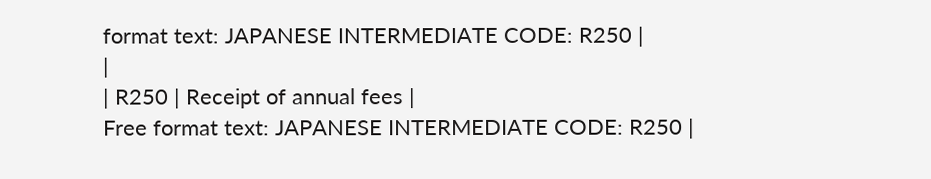format text: JAPANESE INTERMEDIATE CODE: R250 |
|
| R250 | Receipt of annual fees |
Free format text: JAPANESE INTERMEDIATE CODE: R250 |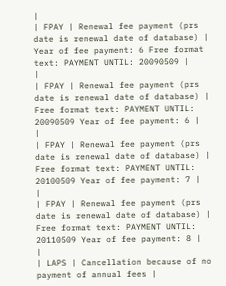|
| FPAY | Renewal fee payment (prs date is renewal date of database) |
Year of fee payment: 6 Free format text: PAYMENT UNTIL: 20090509 |
|
| FPAY | Renewal fee payment (prs date is renewal date of database) |
Free format text: PAYMENT UNTIL: 20090509 Year of fee payment: 6 |
|
| FPAY | Renewal fee payment (prs date is renewal date of database) |
Free format text: PAYMENT UNTIL: 20100509 Year of fee payment: 7 |
|
| FPAY | Renewal fee payment (prs date is renewal date of database) |
Free format text: PAYMENT UNTIL: 20110509 Year of fee payment: 8 |
|
| LAPS | Cancellation because of no payment of annual fees |